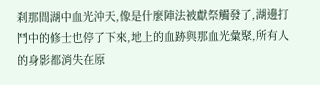刹那間湖中血光沖天,像是什麼陣法被獻祭觸發了,湖邊打鬥中的修士也停了下來,地上的血跡與那血光彙聚,所有人的身影都消失在原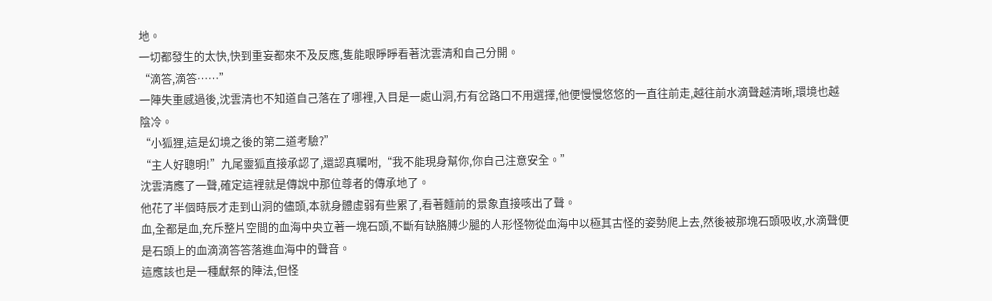地。
一切都發生的太快,快到重妄都來不及反應,隻能眼睜睜看著沈雲清和自己分開。
“滴答,滴答……”
一陣失重感過後,沈雲清也不知道自己落在了哪裡,入目是一處山洞,冇有岔路口不用選擇,他便慢慢悠悠的一直往前走,越往前水滴聲越清晰,環境也越陰冷。
“小狐狸,這是幻境之後的第二道考驗?”
“主人好聰明!”九尾靈狐直接承認了,還認真囑咐,“我不能現身幫你,你自己注意安全。”
沈雲清應了一聲,確定這裡就是傳說中那位尊者的傳承地了。
他花了半個時辰才走到山洞的儘頭,本就身體虛弱有些累了,看著麵前的景象直接咳出了聲。
血,全都是血,充斥整片空間的血海中央立著一塊石頭,不斷有缺胳膊少腿的人形怪物從血海中以極其古怪的姿勢爬上去,然後被那塊石頭吸收,水滴聲便是石頭上的血滴滴答答落進血海中的聲音。
這應該也是一種獻祭的陣法,但怪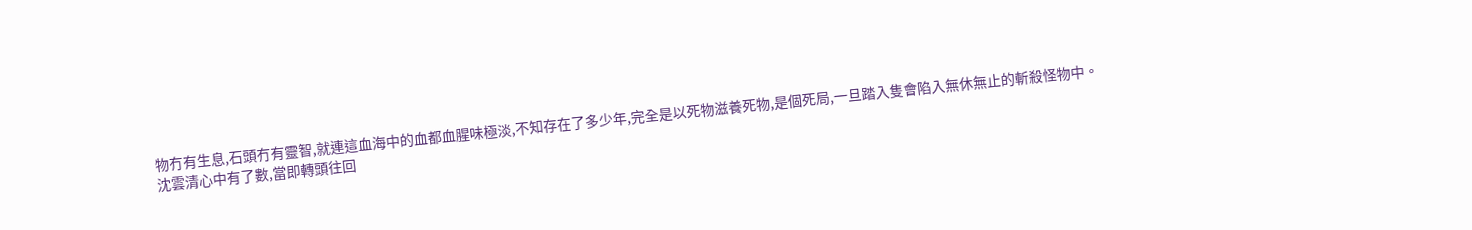物冇有生息,石頭冇有靈智,就連這血海中的血都血腥味極淡,不知存在了多少年,完全是以死物滋養死物,是個死局,一旦踏入隻會陷入無休無止的斬殺怪物中。
沈雲清心中有了數,當即轉頭往回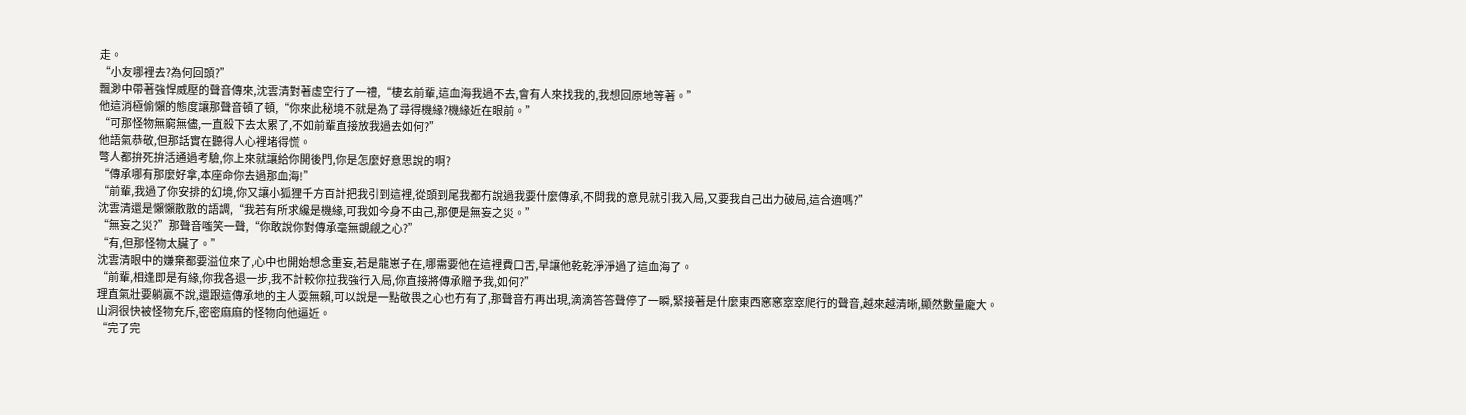走。
“小友哪裡去?為何回頭?”
飄渺中帶著強悍威壓的聲音傳來,沈雲清對著虛空行了一禮,“棲玄前輩,這血海我過不去,會有人來找我的,我想回原地等著。”
他這消極偷懶的態度讓那聲音頓了頓,“你來此秘境不就是為了尋得機緣?機緣近在眼前。”
“可那怪物無窮無儘,一直殺下去太累了,不如前輩直接放我過去如何?”
他語氣恭敬,但那話實在聽得人心裡堵得慌。
彆人都拚死拚活通過考驗,你上來就讓給你開後門,你是怎麼好意思說的啊?
“傳承哪有那麼好拿,本座命你去過那血海!”
“前輩,我過了你安排的幻境,你又讓小狐狸千方百計把我引到這裡,從頭到尾我都冇說過我要什麼傳承,不問我的意見就引我入局,又要我自己出力破局,這合適嗎?”
沈雲清還是懶懶散散的語調,“我若有所求纔是機緣,可我如今身不由己,那便是無妄之災。”
“無妄之災?”那聲音嗤笑一聲,“你敢說你對傳承毫無覬覦之心?”
“有,但那怪物太臟了。”
沈雲清眼中的嫌棄都要溢位來了,心中也開始想念重妄,若是龍崽子在,哪需要他在這裡費口舌,早讓他乾乾淨淨過了這血海了。
“前輩,相逢即是有緣,你我各退一步,我不計較你拉我強行入局,你直接將傳承贈予我,如何?”
理直氣壯要躺贏不說,還跟這傳承地的主人耍無賴,可以說是一點敬畏之心也冇有了,那聲音冇再出現,滴滴答答聲停了一瞬,緊接著是什麼東西窸窸窣窣爬行的聲音,越來越清晰,顯然數量龐大。
山洞很快被怪物充斥,密密麻麻的怪物向他逼近。
“完了完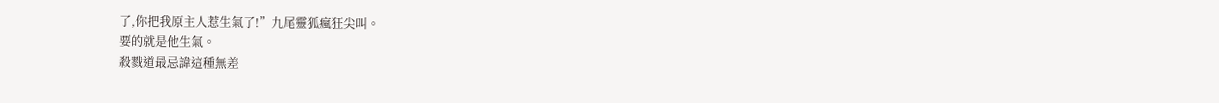了,你把我原主人惹生氣了!”九尾靈狐瘋狂尖叫。
要的就是他生氣。
殺戮道最忌諱這種無差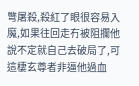彆屠殺,殺紅了眼很容易入魔,如果往回走冇被阻攔他說不定就自己去破局了,可這棲玄尊者非逼他過血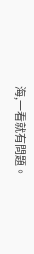海,一看就有問題。